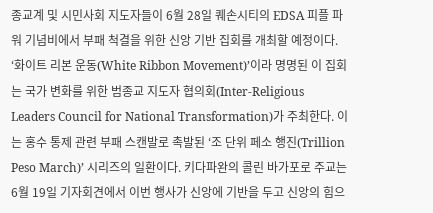종교계 및 시민사회 지도자들이 6월 28일 퀘손시티의 EDSA 피플 파워 기념비에서 부패 척결을 위한 신앙 기반 집회를 개최할 예정이다.
‘화이트 리본 운동(White Ribbon Movement)’이라 명명된 이 집회는 국가 변화를 위한 범종교 지도자 협의회(Inter-Religious Leaders Council for National Transformation)가 주최한다. 이는 홍수 통제 관련 부패 스캔발로 촉발된 ‘조 단위 페소 행진(Trillion Peso March)’ 시리즈의 일환이다. 키다파완의 콜린 바가포로 주교는 6월 19일 기자회견에서 이번 행사가 신앙에 기반을 두고 신앙의 힘으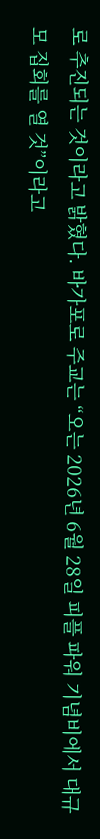로 추진되는 것이라고 밝혔다. 바가포로 주교는 “오는 2026년 6월 28일 피플 파워 기념비에서 대규모 집회를 열 것”이라고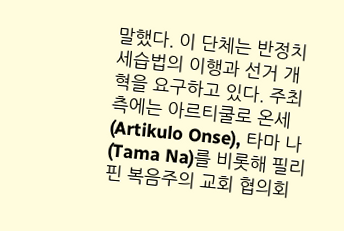말했다. 이 단체는 반정치세습법의 이행과 선거 개혁을 요구하고 있다. 주최 측에는 아르티쿨로 온세(Artikulo Onse), 타마 나(Tama Na)를 비롯해 필리핀 복음주의 교회 협의회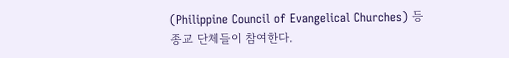(Philippine Council of Evangelical Churches) 등 종교 단체들이 참여한다.